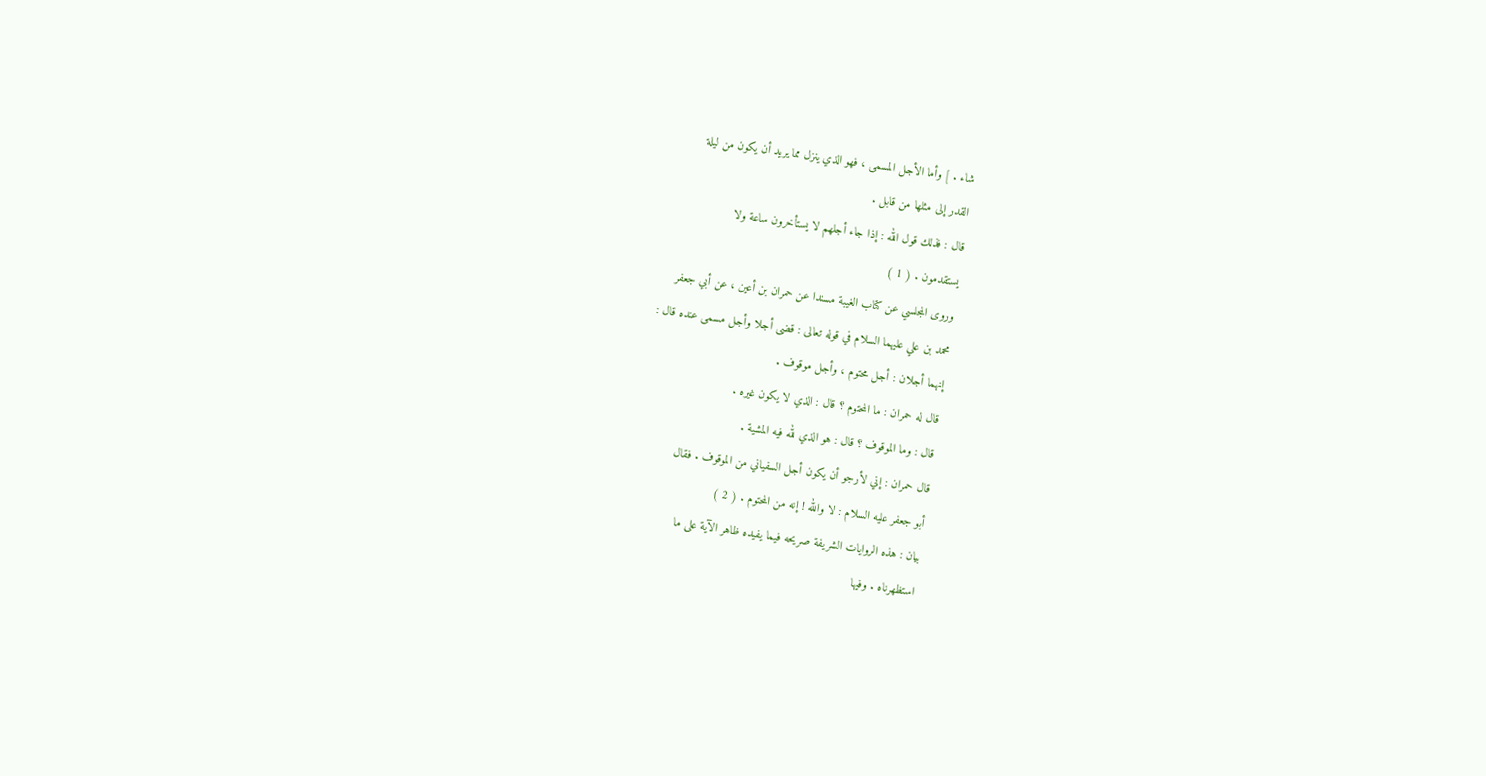شاء . ] وأما الأجل المسمى ، فهو الذي ينزل مما يريد أن يكون من ليلة
القدر إلى مثلها من قابل .
قال : فذلك قول الله : إذا جاء أجلهم لا يستأخرون ساعة ولا
يستقدمون . ( 1 )
وروى المجلسي عن كتاب الغيبة مسندا عن حمران بن أعين ، عن أبي جعفر
محمد بن علي عليهما السلام في قوله تعالى : قضى أجلا وأجل مسمى عنده قال :
إنهما أجلان : أجل محتوم ، وأجل موقوف .
قال له حمران : ما المحتوم ؟ قال : الذي لا يكون غيره .
قال : وما الموقوف ؟ قال : هو الذي لله فيه المشية .
قال حمران : إني لأرجو أن يكون أجل السفياني من الموقوف . فقال
أبو جعفر عليه السلام : لا والله ! إنه من المحتوم . ( 2 )
بيان : هذه الروايات الشريفة صريحه فيما يفيده ظاهر الآية على ما
استظهرناه . وفيها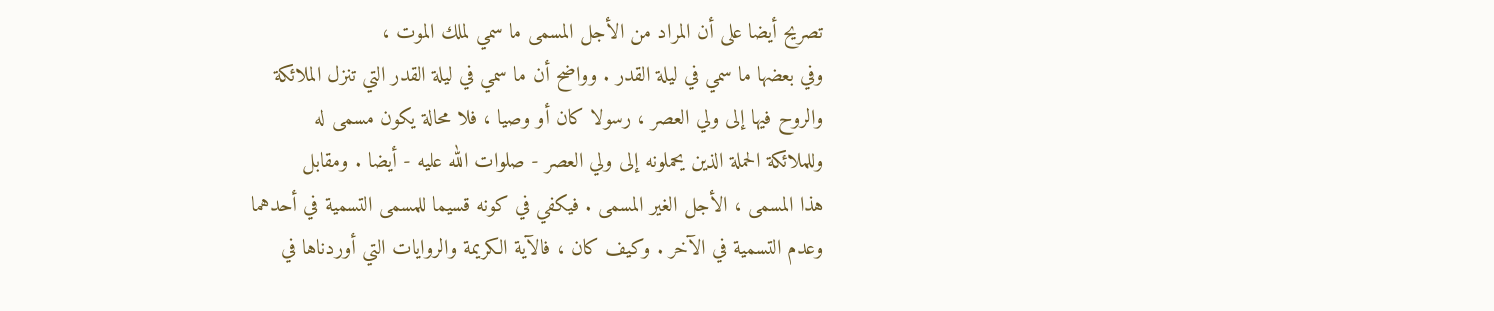تصريح أيضا على أن المراد من الأجل المسمى ما سمي لملك الموت ،
وفي بعضها ما سمي في ليلة القدر . وواضح أن ما سمي في ليلة القدر التي تنزل الملائكة
والروح فيها إلى ولي العصر ، رسولا كان أو وصيا ، فلا محالة يكون مسمى له
وللملائكة الحملة الذين يحملونه إلى ولي العصر - صلوات الله عليه - أيضا . ومقابل
هذا المسمى ، الأجل الغير المسمى . فيكفي في كونه قسيما للمسمى التسمية في أحدهما
وعدم التسمية في الآخر . وكيف كان ، فالآية الكريمة والروايات التي أوردناها في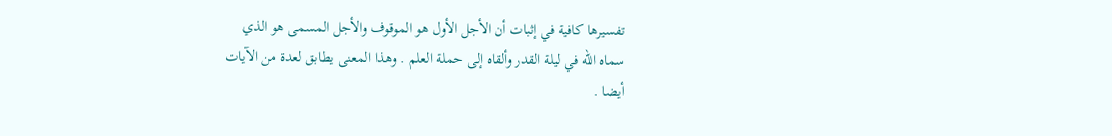تفسيرها كافية في إثبات أن الأجل الأول هو الموقوف والأجل المسمى هو الذي
سماه الله في ليلة القدر وألقاه إلى حملة العلم . وهذا المعنى يطابق لعدة من الآيات
أيضا .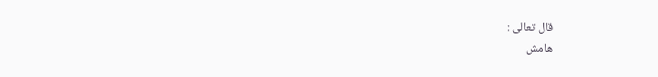قال تعالى :
هامش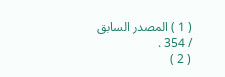( 1 ) المصدر السابق / 354 .
( 2 )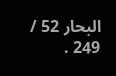البحار 52 / 249 .